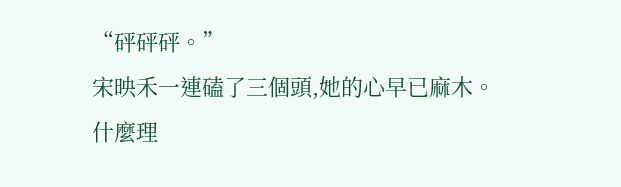“砰砰砰。”
宋映禾一連磕了三個頭,她的心早已麻木。
什麼理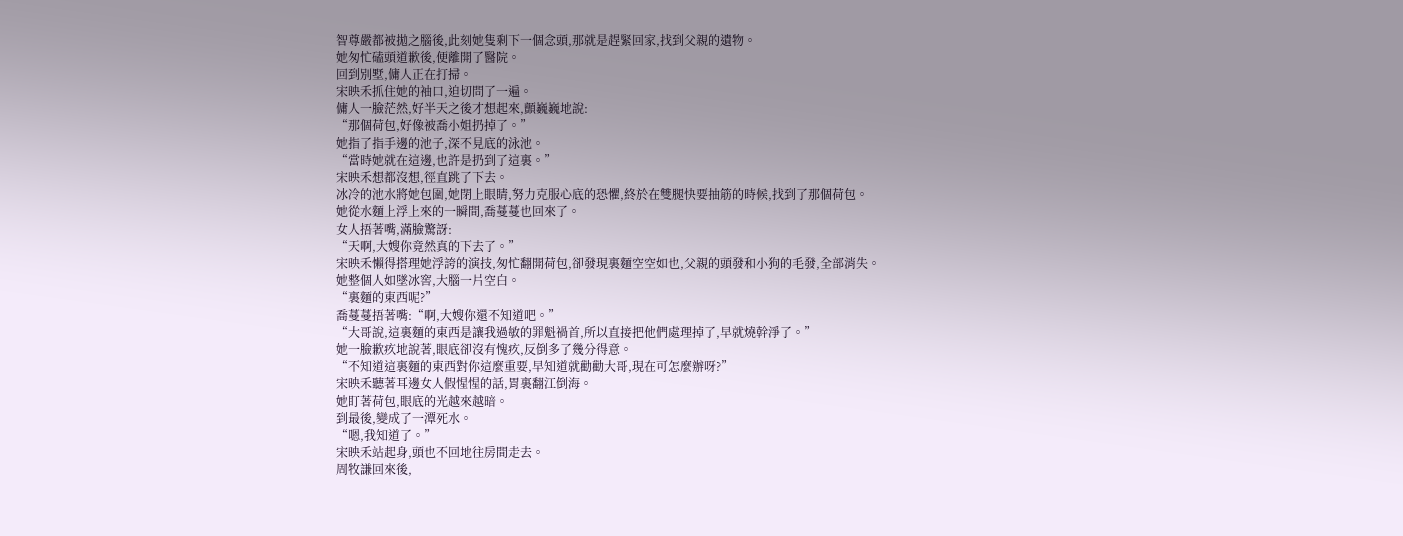智尊嚴都被拋之腦後,此刻她隻剩下一個念頭,那就是趕緊回家,找到父親的遺物。
她匆忙磕頭道歉後,便離開了醫院。
回到別墅,傭人正在打掃。
宋映禾抓住她的袖口,迫切問了一遍。
傭人一臉茫然,好半天之後才想起來,顫巍巍地說:
“那個荷包,好像被喬小姐扔掉了。”
她指了指手邊的池子,深不見底的泳池。
“當時她就在這邊,也許是扔到了這裏。”
宋映禾想都沒想,徑直跳了下去。
冰冷的池水將她包圍,她閉上眼睛,努力克服心底的恐懼,終於在雙腿快要抽筋的時候,找到了那個荷包。
她從水麵上浮上來的一瞬間,喬蔓蔓也回來了。
女人捂著嘴,滿臉驚訝:
“天啊,大嫂你竟然真的下去了。”
宋映禾懶得搭理她浮誇的演技,匆忙翻開荷包,卻發現裏麵空空如也,父親的頭發和小狗的毛發,全部消失。
她整個人如墜冰窖,大腦一片空白。
“裏麵的東西呢?”
喬蔓蔓捂著嘴:“啊,大嫂你還不知道吧。”
“大哥說,這裏麵的東西是讓我過敏的罪魁禍首,所以直接把他們處理掉了,早就燒幹淨了。”
她一臉歉疚地說著,眼底卻沒有愧疚,反倒多了幾分得意。
“不知道這裏麵的東西對你這麼重要,早知道就勸勸大哥,現在可怎麼辦呀?”
宋映禾聽著耳邊女人假惺惺的話,胃裏翻江倒海。
她盯著荷包,眼底的光越來越暗。
到最後,變成了一潭死水。
“嗯,我知道了。”
宋映禾站起身,頭也不回地往房間走去。
周牧謙回來後,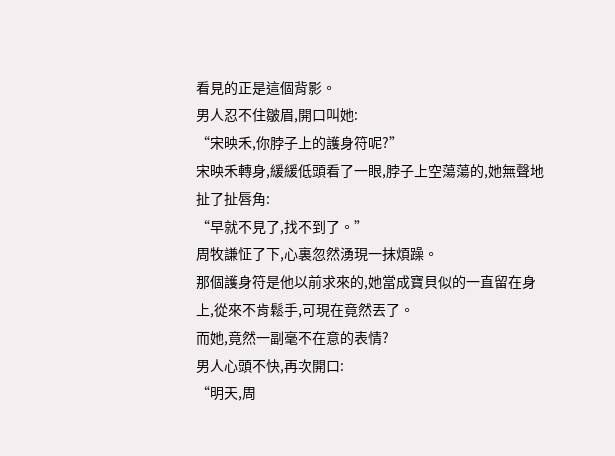看見的正是這個背影。
男人忍不住皺眉,開口叫她:
“宋映禾,你脖子上的護身符呢?”
宋映禾轉身,緩緩低頭看了一眼,脖子上空蕩蕩的,她無聲地扯了扯唇角:
“早就不見了,找不到了。”
周牧謙怔了下,心裏忽然湧現一抹煩躁。
那個護身符是他以前求來的,她當成寶貝似的一直留在身上,從來不肯鬆手,可現在竟然丟了。
而她,竟然一副毫不在意的表情?
男人心頭不快,再次開口:
“明天,周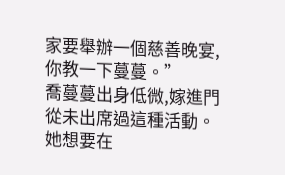家要舉辦一個慈善晚宴,你教一下蔓蔓。”
喬蔓蔓出身低微,嫁進門從未出席過這種活動。
她想要在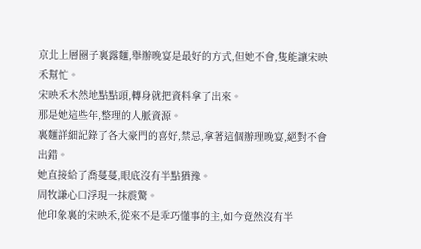京北上層圈子裏露麵,舉辦晚宴是最好的方式,但她不會,隻能讓宋映禾幫忙。
宋映禾木然地點點頭,轉身就把資料拿了出來。
那是她這些年,整理的人脈資源。
裏麵詳細記錄了各大豪門的喜好,禁忌,拿著這個辦理晚宴,絕對不會出錯。
她直接給了喬蔓蔓,眼底沒有半點猶豫。
周牧謙心口浮現一抹震驚。
他印象裏的宋映禾,從來不是乖巧懂事的主,如今竟然沒有半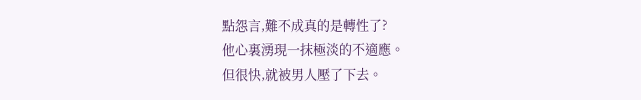點怨言,難不成真的是轉性了?
他心裏湧現一抹極淡的不適應。
但很快,就被男人壓了下去。